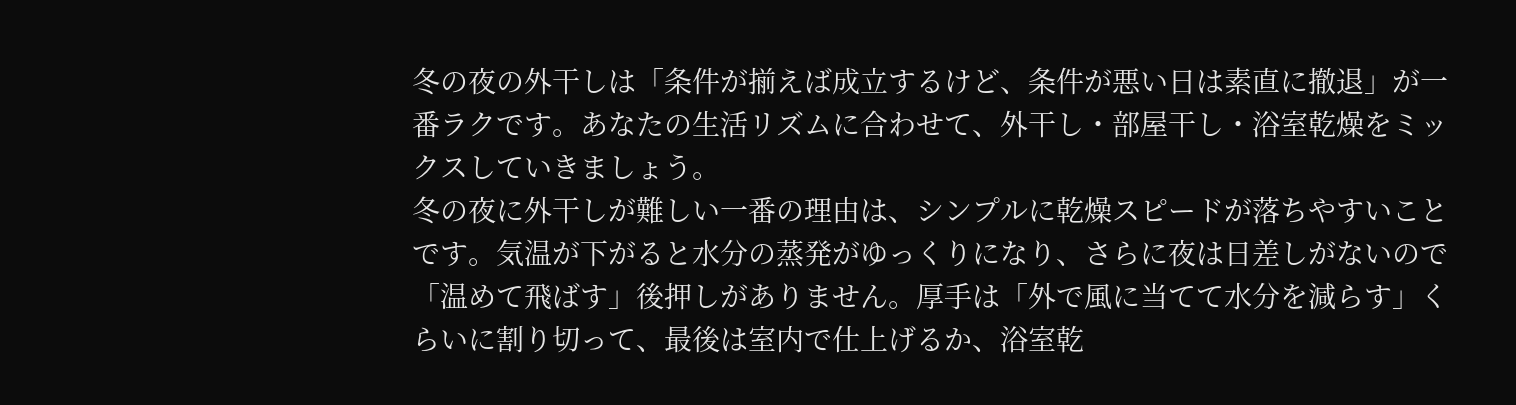冬の夜の外干しは「条件が揃えば成立するけど、条件が悪い日は素直に撤退」が一番ラクです。あなたの生活リズムに合わせて、外干し・部屋干し・浴室乾燥をミックスしていきましょう。
冬の夜に外干しが難しい一番の理由は、シンプルに乾燥スピードが落ちやすいことです。気温が下がると水分の蒸発がゆっくりになり、さらに夜は日差しがないので「温めて飛ばす」後押しがありません。厚手は「外で風に当てて水分を減らす」くらいに割り切って、最後は室内で仕上げるか、浴室乾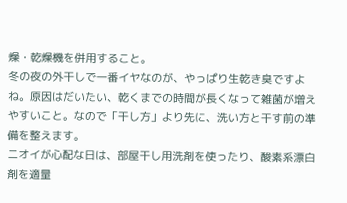燥・乾燥機を併用すること。
冬の夜の外干しで一番イヤなのが、やっぱり生乾き臭ですよね。原因はだいたい、乾くまでの時間が長くなって雑菌が増えやすいこと。なので「干し方」より先に、洗い方と干す前の準備を整えます。
ニオイが心配な日は、部屋干し用洗剤を使ったり、酸素系漂白剤を適量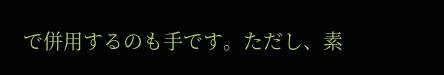で併用するのも手です。ただし、素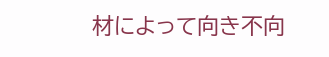材によって向き不向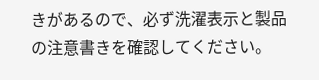きがあるので、必ず洗濯表示と製品の注意書きを確認してください。